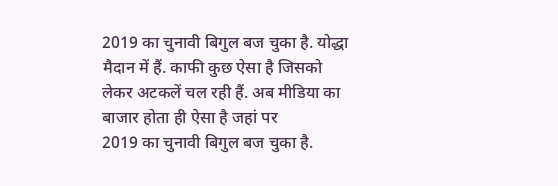2019 का चुनावी बिगुल बज चुका है. योद्धा मैदान में हैं. काफी कुछ ऐसा है जिसको लेकर अटकलें चल रही हैं. अब मीडिया का बाजार होता ही ऐसा है जहां पर
2019 का चुनावी बिगुल बज चुका है.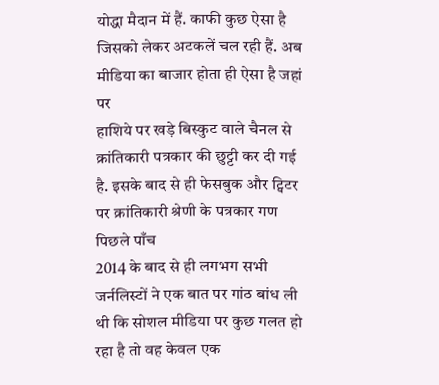योद्धा मैदान में हैं. काफी कुछ ऐसा है जिसको लेकर अटकलें चल रही हैं. अब मीडिया का बाजार होता ही ऐसा है जहां पर
हाशिये पर खड़े बिस्कुट वाले चैनल से क्रांतिकारी पत्रकार की छुट्टी कर दी गई है. इसके बाद से ही फेसबुक और ट्विटर पर क्रांतिकारी श्रेणी के पत्रकार गण पिछले पाँच
2014 के बाद से ही लगभग सभी जर्नलिस्टों ने एक बात पर गांठ बांध ली थी कि सोशल मीडिया पर कुछ गलत हो रहा है तो वह केवल एक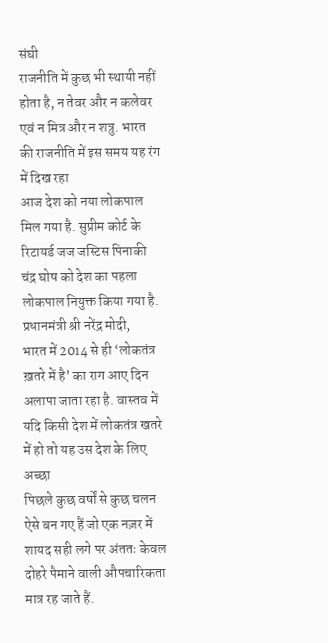संघी
राजनीति में कुछ भी स्थायी नहीं होता है, न तेवर और न कलेवर एवं न मित्र और न शत्रु. भारत की राजनीति में इस समय यह रंग में दिख रहा
आज देश को नया लोकपाल मिल गया है. सुप्रीम कोर्ट के रिटायर्ड जज जस्टिस पिनाकी चंद्र घोष को देश का पहला लोकपाल नियुक्त किया गया है. प्रधानमंत्री श्री नरेंद्र मोदी,
भारत में 2014 से ही ‘लोकतंत्र ख़तरे में है’ का राग आए दिन अलापा जाता रहा है. वास्तव में यदि किसी देश में लोकतंत्र खतरे में हो तो यह उस देश के लिए अच्छा
पिछले कुछ वर्षों से कुछ चलन ऐसे बन गए हैं जो एक नज़र में शायद सही लगे पर अंततः केवल दोहरे पैमाने वाली औपचारिकता मात्र रह जाते हैं.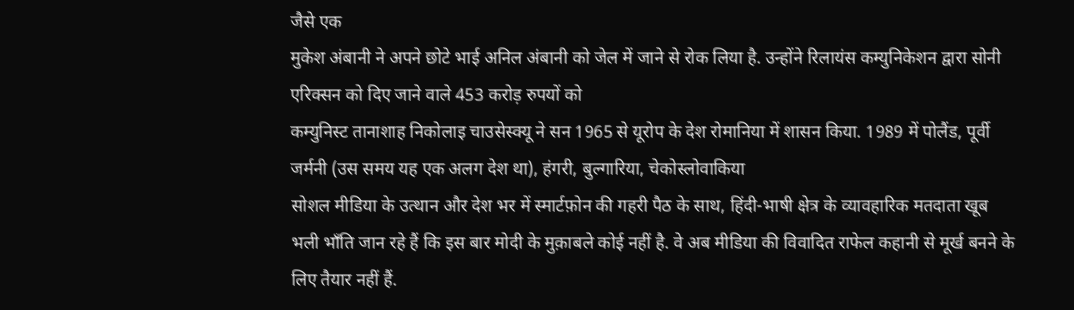जैसे एक
मुकेश अंबानी ने अपने छोटे भाई अनिल अंबानी को जेल में जाने से रोक लिया है. उन्होंने रिलायंस कम्युनिकेशन द्वारा सोनी एरिक्सन को दिए जाने वाले 453 करोड़ रुपयों को
कम्युनिस्ट तानाशाह निकोलाइ चाउसेस्क्यू ने सन 1965 से यूरोप के देश रोमानिया में शासन किया. 1989 में पोलैंड, पूर्वी जर्मनी (उस समय यह एक अलग देश था), हंगरी, बुल्गारिया, चेकोस्लोवाकिया
सोशल मीडिया के उत्थान और देश भर में स्मार्टफ़ोन की गहरी पैठ के साथ, हिंदी-भाषी क्षेत्र के व्यावहारिक मतदाता खूब भली भाँति जान रहे हैं कि इस बार मोदी के मुक़ाबले कोई नहीं है. वे अब मीडिया की विवादित राफेल कहानी से मूर्ख बनने के लिए तैयार नहीं हैं.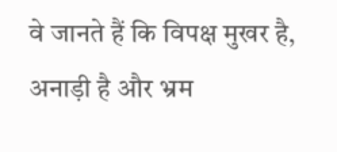वे जानते हैं कि विपक्ष मुखर है, अनाड़ी है और भ्रम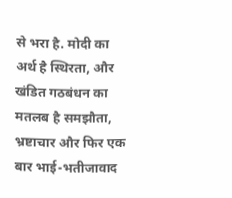से भरा है. मोदी का अर्थ है स्थिरता, और खंडित गठबंधन का मतलब है समझौता, भ्रष्टाचार और फिर एक बार भाई-भतीजावाद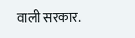वाली सरकार.